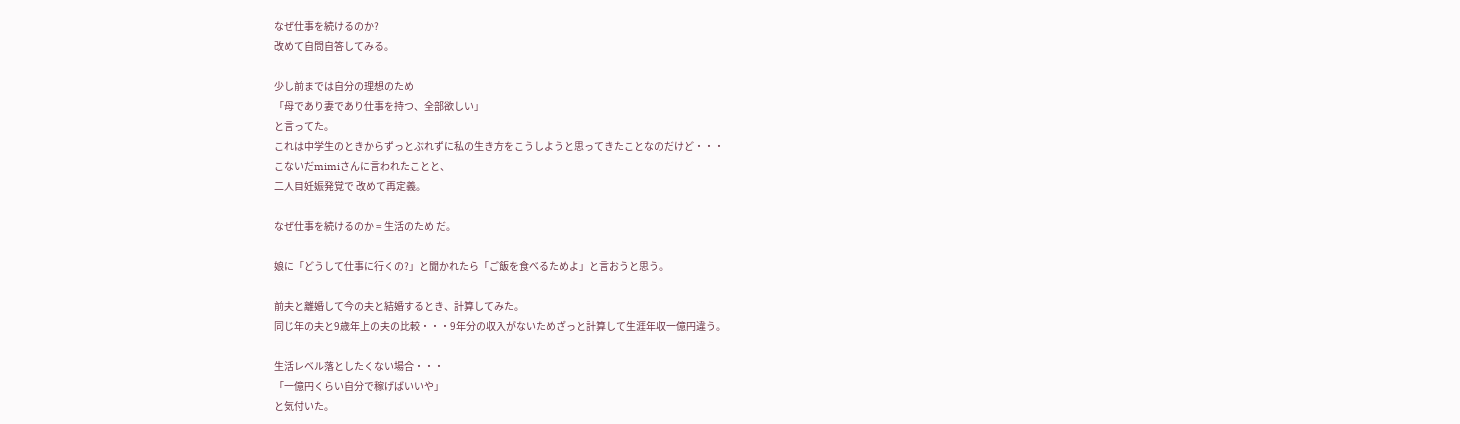なぜ仕事を続けるのか?
改めて自問自答してみる。

少し前までは自分の理想のため
「母であり妻であり仕事を持つ、全部欲しい」
と言ってた。
これは中学生のときからずっとぶれずに私の生き方をこうしようと思ってきたことなのだけど・・・
こないだmimiさんに言われたことと、
二人目妊娠発覚で 改めて再定義。

なぜ仕事を続けるのか = 生活のため だ。

娘に「どうして仕事に行くの?」と聞かれたら「ご飯を食べるためよ」と言おうと思う。

前夫と離婚して今の夫と結婚するとき、計算してみた。
同じ年の夫と9歳年上の夫の比較・・・9年分の収入がないためざっと計算して生涯年収一億円違う。

生活レベル落としたくない場合・・・
「一億円くらい自分で稼げばいいや」
と気付いた。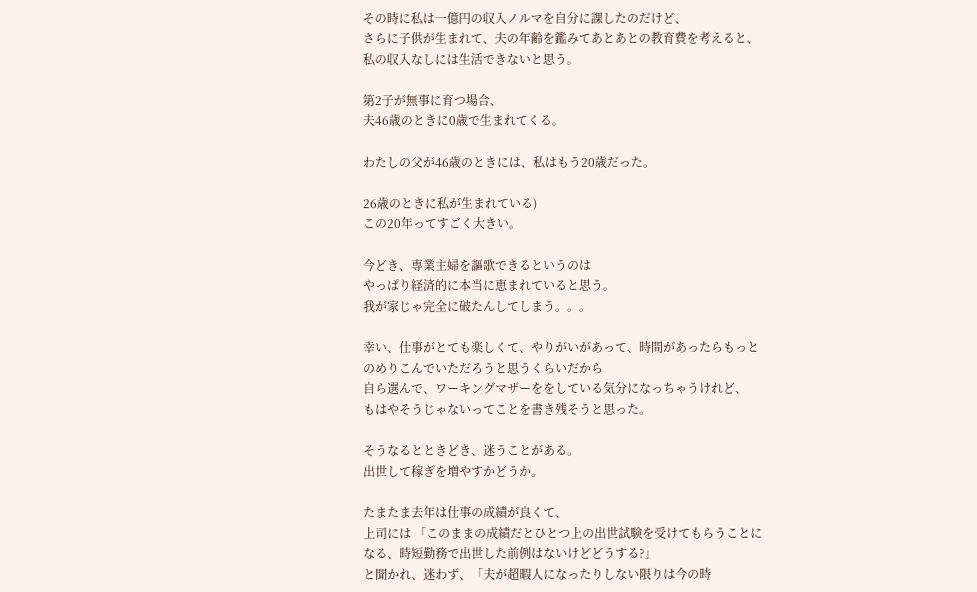その時に私は一億円の収入ノルマを自分に課したのだけど、
さらに子供が生まれて、夫の年齢を鑑みてあとあとの教育費を考えると、
私の収入なしには生活できないと思う。

第2子が無事に育つ場合、
夫46歳のときに0歳で生まれてくる。

わたしの父が46歳のときには、私はもう20歳だった。

26歳のときに私が生まれている)
この20年ってすごく大きい。

今どき、専業主婦を謳歌できるというのは
やっぱり経済的に本当に恵まれていると思う。
我が家じゃ完全に破たんしてしまう。。。

幸い、仕事がとても楽しくて、やりがいがあって、時間があったらもっとのめりこんでいただろうと思うくらいだから
自ら選んで、ワーキングマザーををしている気分になっちゃうけれど、
もはやそうじゃないってことを書き残そうと思った。

そうなるとときどき、迷うことがある。
出世して稼ぎを増やすかどうか。

たまたま去年は仕事の成績が良くて、
上司には 「このままの成績だとひとつ上の出世試験を受けてもらうことになる、時短勤務で出世した前例はないけどどうする?」
と聞かれ、迷わず、「夫が超暇人になったりしない限りは今の時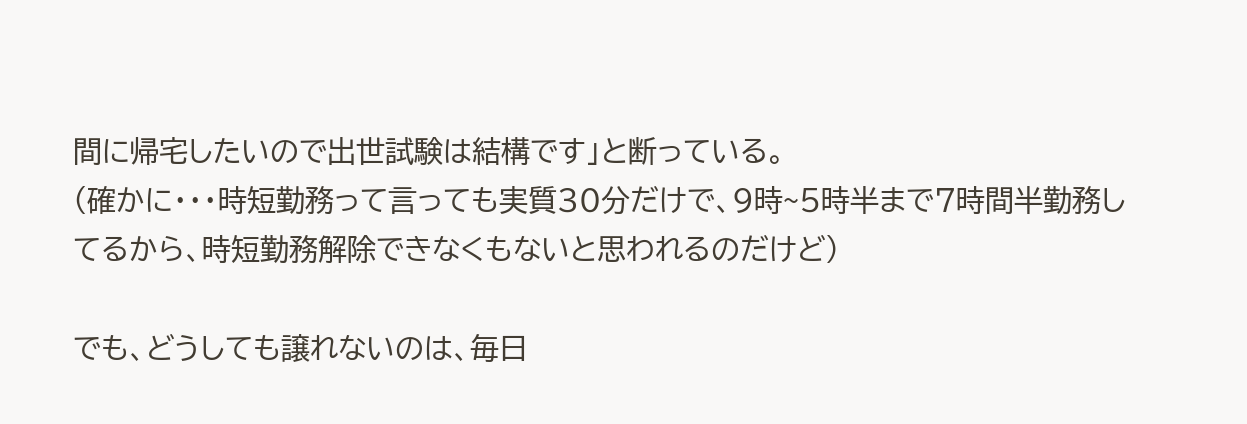間に帰宅したいので出世試験は結構です」と断っている。
(確かに・・・時短勤務って言っても実質30分だけで、9時~5時半まで7時間半勤務してるから、時短勤務解除できなくもないと思われるのだけど)

でも、どうしても譲れないのは、毎日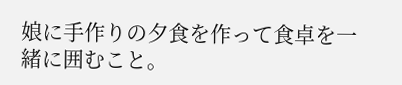娘に手作りの夕食を作って食卓を一緒に囲むこと。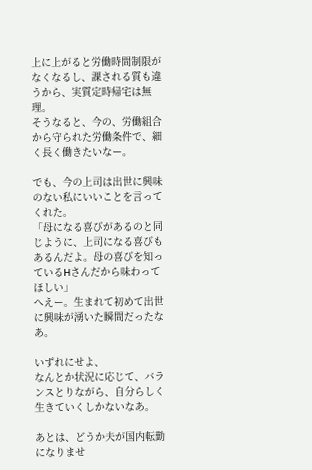上に上がると労働時間制限がなくなるし、課される質も違うから、実質定時帰宅は無理。
そうなると、今の、労働組合から守られた労働条件で、細く長く働きたいなー。

でも、今の上司は出世に興味のない私にいいことを言ってくれた。
「母になる喜びがあるのと同じように、上司になる喜びもあるんだよ。母の喜びを知っているHさんだから味わってほしい」
へえー。生まれて初めて出世に興味が湧いた瞬間だったなあ。

いずれにせよ、
なんとか状況に応じて、バランスとりながら、自分らしく生きていくしかないなあ。

あとは、どうか夫が国内転勤になりませ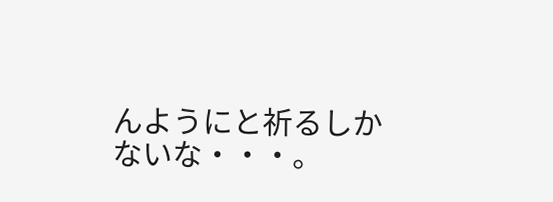んようにと祈るしかないな・・・。